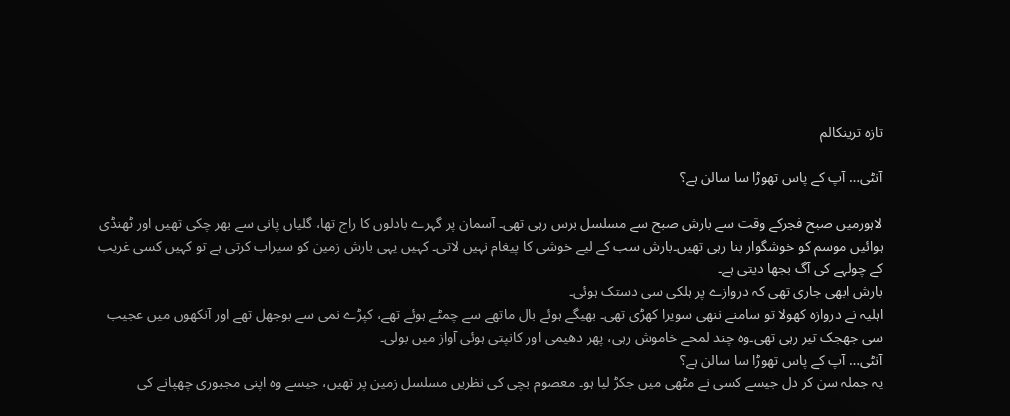تازہ ترینکالم

آنٹی… آپ کے پاس تھوڑا سا سالن ہے؟

لاہورمیں صبح فجرکے وقت سے بارش صبح سے مسلسل برس رہی تھی۔ آسمان پر گہرے بادلوں کا راج تھا، گلیاں پانی سے بھر چکی تھیں اور ٹھنڈی ہوائیں موسم کو خوشگوار بنا رہی تھیں۔بارش سب کے لیے خوشی کا پیغام نہیں لاتی۔ کہیں یہی بارش زمین کو سیراب کرتی ہے تو کہیں کسی غریب کے چولہے کی آگ بجھا دیتی ہے۔
بارش ابھی جاری تھی کہ دروازے پر ہلکی سی دستک ہوئی۔
اہلیہ نے دروازہ کھولا تو سامنے ننھی سویرا کھڑی تھی۔ بھیگے ہوئے بال ماتھے سے چمٹے ہوئے تھے، کپڑے نمی سے بوجھل تھے اور آنکھوں میں عجیب سی جھجک تیر رہی تھی۔وہ چند لمحے خاموش رہی، پھر دھیمی اور کانپتی ہوئی آواز میں بولی۔
آنٹی… آپ کے پاس تھوڑا سا سالن ہے؟
یہ جملہ سن کر دل جیسے کسی نے مٹھی میں جکڑ لیا ہو۔ معصوم بچی کی نظریں مسلسل زمین پر تھیں، جیسے وہ اپنی مجبوری چھپانے کی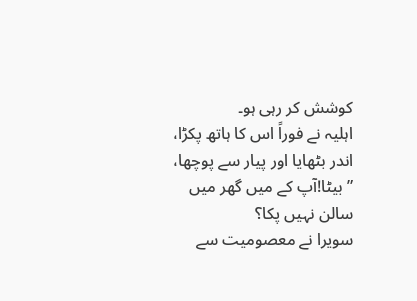کوشش کر رہی ہو۔
اہلیہ نے فوراً اس کا ہاتھ پکڑا، اندر بٹھایا اور پیار سے پوچھا، ”بیٹا!آپ کے میں گھر میں سالن نہیں پکا؟
سویرا نے معصومیت سے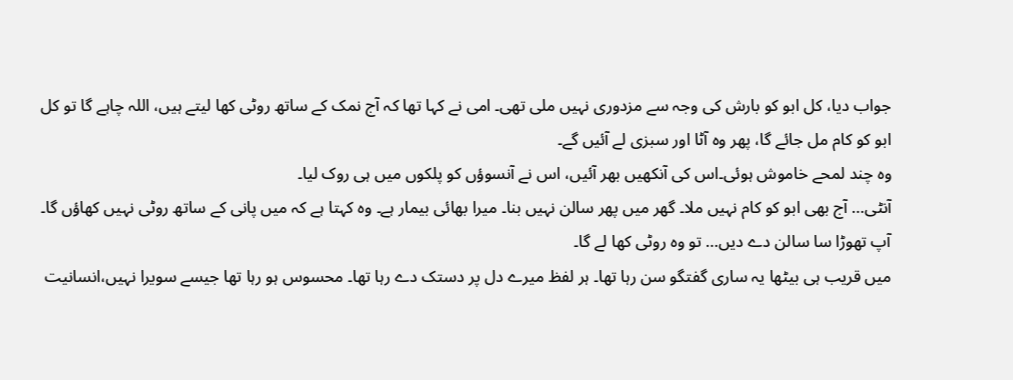جواب دیا، کل ابو کو بارش کی وجہ سے مزدوری نہیں ملی تھی۔ امی نے کہا تھا کہ آج نمک کے ساتھ روٹی کھا لیتے ہیں، اللہ چاہے گا تو کل ابو کو کام مل جائے گا، پھر وہ آٹا اور سبزی لے آئیں گے۔
وہ چند لمحے خاموش ہوئی۔اس کی آنکھیں بھر آئیں، اس نے آنسوؤں کو پلکوں میں ہی روک لیا۔
آنٹی… آج بھی ابو کو کام نہیں ملا۔ گھر میں پھر سالن نہیں بنا۔ میرا بھائی بیمار ہے۔ وہ کہتا ہے کہ میں پانی کے ساتھ روٹی نہیں کھاؤں گا۔ آپ تھوڑا سا سالن دے دیں… تو وہ روٹی کھا لے گا۔
میں قریب ہی بیٹھا یہ ساری گفتگو سن رہا تھا۔ ہر لفظ میرے دل پر دستک دے رہا تھا۔ محسوس ہو رہا تھا جیسے سویرا نہیں،انسانیت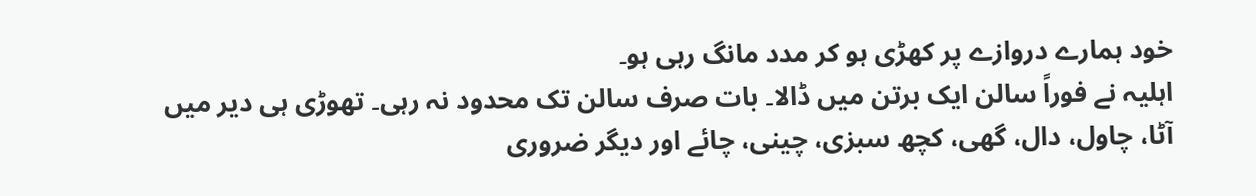خود ہمارے دروازے پر کھڑی ہو کر مدد مانگ رہی ہو۔
اہلیہ نے فوراً سالن ایک برتن میں ڈالا۔ بات صرف سالن تک محدود نہ رہی۔ تھوڑی ہی دیر میں آٹا، چاول، دال، گھی، کچھ سبزی، چینی، چائے اور دیگر ضروری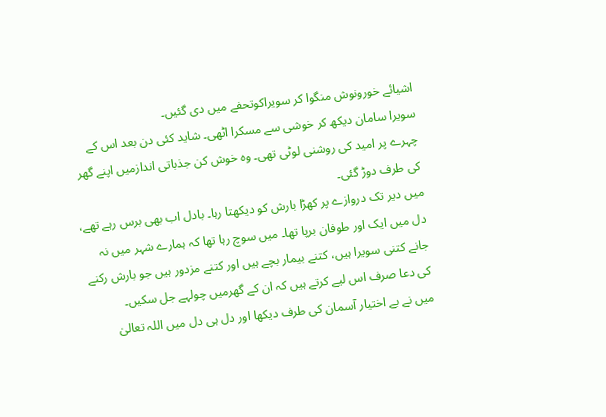اشیائے خورونوش منگوا کر سویراکوتحفے میں دی گئیں۔
سویرا سامان دیکھ کر خوشی سے مسکرا اٹھی۔ شاید کئی دن بعد اس کے چہرے پر امید کی روشنی لوٹی تھی۔ وہ خوش کن جذباتی اندازمیں اپنے گھر کی طرف دوڑ گئی۔
میں دیر تک دروازے پر کھڑا بارش کو دیکھتا رہا۔ بادل اب بھی برس رہے تھے، دل میں ایک اور طوفان برپا تھا۔ میں سوچ رہا تھا کہ ہمارے شہر میں نہ جانے کتنی سویرا ہیں، کتنے بیمار بچے ہیں اور کتنے مزدور ہیں جو بارش رکنے کی دعا صرف اس لیے کرتے ہیں کہ ان کے گھرمیں چولہے جل سکیں۔
میں نے بے اختیار آسمان کی طرف دیکھا اور دل ہی دل میں اللہ تعالیٰ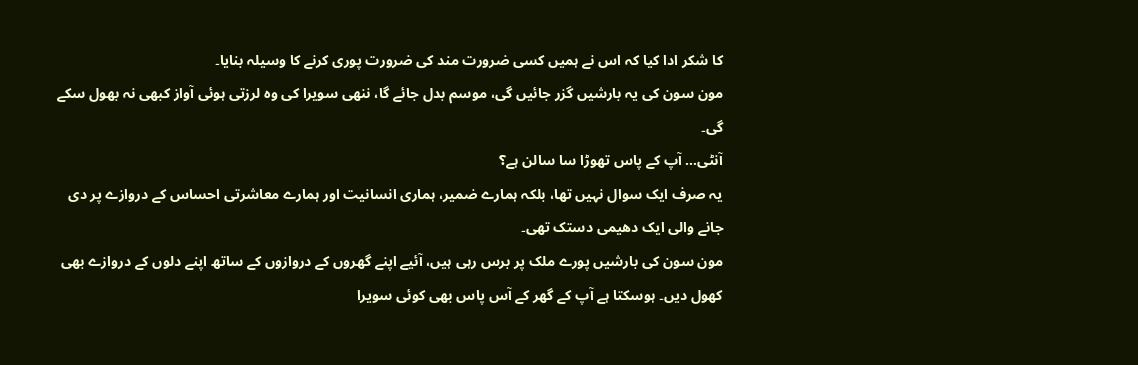کا شکر ادا کیا کہ اس نے ہمیں کسی ضرورت مند کی ضرورت پوری کرنے کا وسیلہ بنایا۔
مون سون کی یہ بارشیں گزر جائیں گی، موسم بدل جائے گا، ننھی سویرا کی وہ لرزتی ہوئی آواز کبھی نہ بھول سکے گی۔
آنٹی… آپ کے پاس تھوڑا سا سالن ہے؟
یہ صرف ایک سوال نہیں تھا، بلکہ ہمارے ضمیر، ہماری انسانیت اور ہمارے معاشرتی احساس کے دروازے پر دی جانے والی ایک دھیمی دستک تھی۔
مون سون کی بارشیں پورے ملک پر برس رہی ہیں، آئیے اپنے گھروں کے دروازوں کے ساتھ اپنے دلوں کے دروازے بھی کھول دیں۔ ہوسکتا ہے آپ کے گھر کے آس پاس بھی کوئی سویرا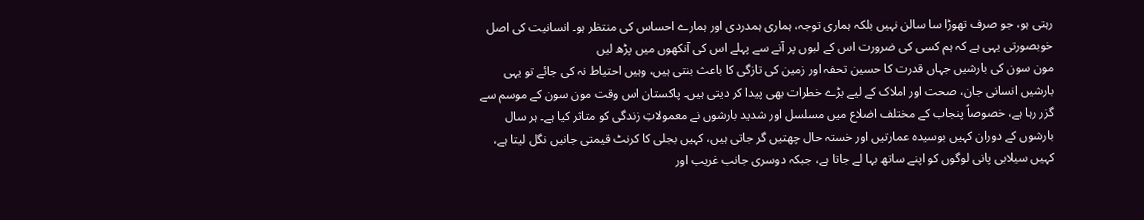رہتی ہو، جو صرف تھوڑا سا سالن نہیں بلکہ ہماری توجہ، ہماری ہمدردی اور ہمارے احساس کی منتظر ہو۔ انسانیت کی اصل خوبصورتی یہی ہے کہ ہم کسی کی ضرورت اس کے لبوں پر آنے سے پہلے اس کی آنکھوں میں پڑھ لیں
مون سون کی بارشیں جہاں قدرت کا حسین تحفہ اور زمین کی تازگی کا باعث بنتی ہیں، وہیں احتیاط نہ کی جائے تو یہی بارشیں انسانی جان، صحت اور املاک کے لیے بڑے خطرات بھی پیدا کر دیتی ہیں۔ پاکستان اس وقت مون سون کے موسم سے گزر رہا ہے، خصوصاً پنجاب کے مختلف اضلاع میں مسلسل اور شدید بارشوں نے معمولاتِ زندگی کو متاثر کیا ہے۔ ہر سال بارشوں کے دوران کہیں بوسیدہ عمارتیں اور خستہ حال چھتیں گر جاتی ہیں، کہیں بجلی کا کرنٹ قیمتی جانیں نگل لیتا ہے، کہیں سیلابی پانی لوگوں کو اپنے ساتھ بہا لے جاتا ہے، جبکہ دوسری جانب غریب اور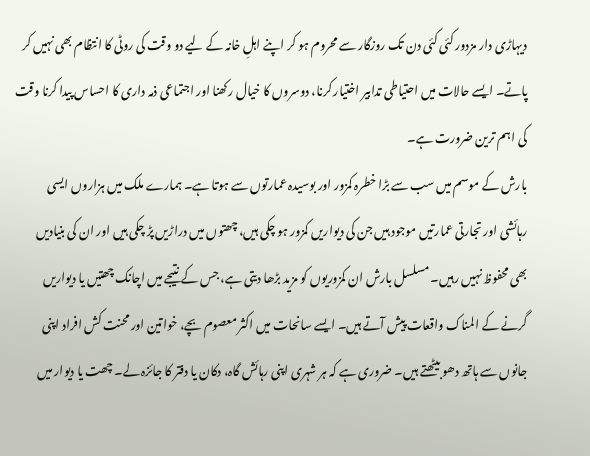دیہاڑی دار مزدور کئی کئی دن تک روزگار سے محروم ہو کر اپنے اہلِ خانہ کے لیے دو وقت کی روٹی کا انتظام بھی نہیں کر پاتے۔ ایسے حالات میں احتیاطی تدابیر اختیار کرنا، دوسروں کا خیال رکھنا اور اجتماعی ذمہ داری کا احساس پیدا کرنا وقت کی اہم ترین ضرورت ہے۔
بارش کے موسم میں سب سے بڑا خطرہ کمزور اور بوسیدہ عمارتوں سے ہوتا ہے۔ ہمارے ملک میں ہزاروں ایسی رہائشی اور تجارتی عمارتیں موجود ہیں جن کی دیواریں کمزور ہو چکی ہیں، چھتوں میں دراڑیں پڑ چکی ہیں اور ان کی بنیادیں بھی محفوظ نہیں رہیں۔ مسلسل بارش ان کمزوریوں کو مزید بڑھا دیتی ہے، جس کے نتیجے میں اچانک چھتیں یا دیواریں گرنے کے المناک واقعات پیش آتے ہیں۔ ایسے سانحات میں اکثر معصوم بچے، خواتین اور محنت کش افراد اپنی جانوں سے ہاتھ دھو بیٹھتے ہیں۔ ضروری ہے کہ ہر شہری اپنی رہائش گاہ، دکان یا دفتر کا جائزہ لے۔ چھت یا دیوار میں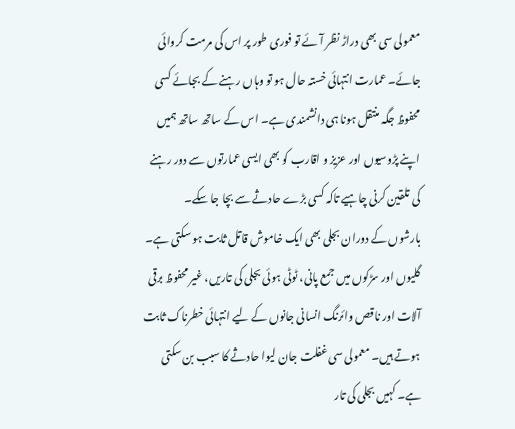معمولی سی بھی دراڑ نظر آئے تو فوری طور پر اس کی مرمت کروائی جائے۔ عمارت انتہائی خستہ حال ہو تو وہاں رہنے کے بجائے کسی محفوظ جگہ منتقل ہونا ہی دانشمندی ہے۔ اس کے ساتھ ساتھ ہمیں اپنے پڑوسیوں اور عزیز و اقارب کو بھی ایسی عمارتوں سے دور رہنے کی تلقین کرنی چاہیے تاکہ کسی بڑے حادثے سے بچا جا سکے۔
بارشوں کے دوران بجلی بھی ایک خاموش قاتل ثابت ہو سکتی ہے۔ گلیوں اور سڑکوں میں جمع پانی، ٹوٹی ہوئی بجلی کی تاریں، غیر محفوظ برقی آلات اور ناقص وائرنگ انسانی جانوں کے لیے انتہائی خطرناک ثابت ہوتے ہیں۔ معمولی سی غفلت جان لیوا حادثے کا سبب بن سکتی ہے۔ کہیں بجلی کی تار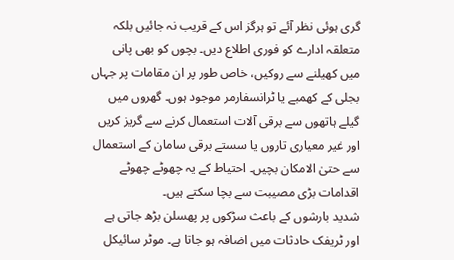گری ہوئی نظر آئے تو ہرگز اس کے قریب نہ جائیں بلکہ متعلقہ ادارے کو فوری اطلاع دیں۔ بچوں کو بھی پانی میں کھیلنے سے روکیں، خاص طور پر ان مقامات پر جہاں بجلی کے کھمبے یا ٹرانسفارمر موجود ہوں۔ گھروں میں گیلے ہاتھوں سے برقی آلات استعمال کرنے سے گریز کریں اور غیر معیاری تاروں یا سستے برقی سامان کے استعمال سے حتیٰ الامکان بچیں۔ احتیاط کے یہ چھوٹے چھوٹے اقدامات بڑی مصیبت سے بچا سکتے ہیں۔
شدید بارشوں کے باعث سڑکوں پر پھسلن بڑھ جاتی ہے اور ٹریفک حادثات میں اضافہ ہو جاتا ہے۔ موٹر سائیکل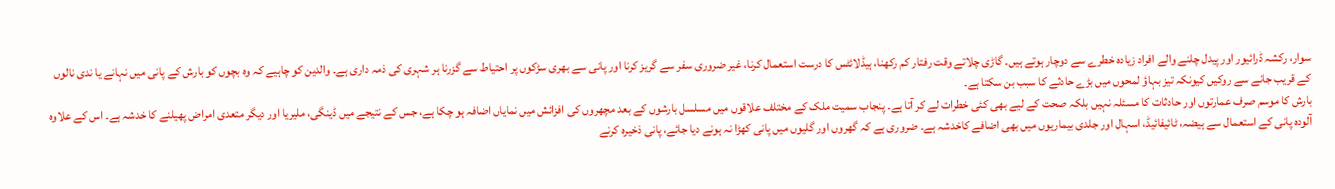سوار، رکشہ ڈرائیور اور پیدل چلنے والے افراد زیادہ خطرے سے دوچار ہوتے ہیں۔ گاڑی چلاتے وقت رفتار کم رکھنا، ہیڈلائٹس کا درست استعمال کرنا، غیر ضروری سفر سے گریز کرنا اور پانی سے بھری سڑکوں پر احتیاط سے گزرنا ہر شہری کی ذمہ داری ہے۔ والدین کو چاہیے کہ وہ بچوں کو بارش کے پانی میں نہانے یا ندی نالوں کے قریب جانے سے روکیں کیونکہ تیز بہاؤ لمحوں میں بڑے حادثے کا سبب بن سکتا ہے۔
بارش کا موسم صرف عمارتوں اور حادثات کا مسئلہ نہیں بلکہ صحت کے لیے بھی کئی خطرات لے کر آتا ہے۔ پنجاب سمیت ملک کے مختلف علاقوں میں مسلسل بارشوں کے بعد مچھروں کی افزائش میں نمایاں اضافہ ہو چکا ہے، جس کے نتیجے میں ڈینگی، ملیریا اور دیگر متعدی امراض پھیلنے کا خدشہ ہے۔ اس کے علاوہ آلودہ پانی کے استعمال سے ہیضہ، ٹائیفائیڈ، اسہال اور جلدی بیماریوں میں بھی اضافے کاخدشہ ہے۔ ضروری ہے کہ گھروں اور گلیوں میں پانی کھڑا نہ ہونے دیا جائے، پانی ذخیرہ کرنے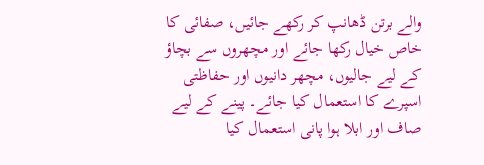والے برتن ڈھانپ کر رکھے جائیں، صفائی کا خاص خیال رکھا جائے اور مچھروں سے بچاؤ کے لیے جالیوں، مچھر دانیوں اور حفاظتی اسپرے کا استعمال کیا جائے۔ پینے کے لیے صاف اور ابلا ہوا پانی استعمال کیا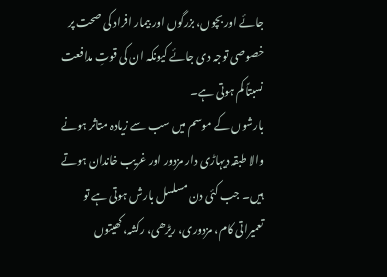جائے اور بچوں، بزرگوں اور بیمار افراد کی صحت پر خصوصی توجہ دی جائے کیونکہ ان کی قوتِ مدافعت نسبتاً کم ہوتی ہے۔
بارشوں کے موسم میں سب سے زیادہ متاثر ہونے والا طبقہ دیہاڑی دار مزدور اور غریب خاندان ہوتے ہیں۔ جب کئی دن مسلسل بارش ہوتی ہے تو تعمیراتی کام، مزدوری، ریڑھی، رکشہ، کھیتوں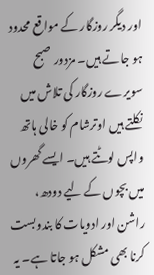اور دیگر روزگار کے مواقع محدود ہو جاتے ہیں۔ مزدور صبح سویرے روزگار کی تلاش میں نکلتے ہیں اوترشام کو خالی ہاتھ واپس لوٹتے ہیں۔ ایسے گھروں میں بچوں کے لیے دودھ، راشن اور ادویات کا بندوبست کرنا بھی مشکل ہو جاتا ہے۔ یہ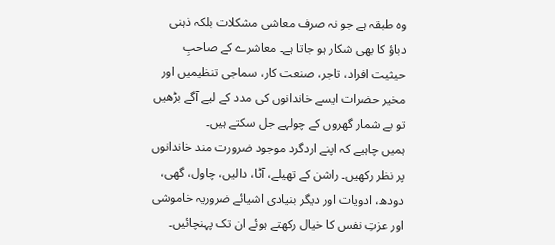وہ طبقہ ہے جو نہ صرف معاشی مشکلات بلکہ ذہنی دباؤ کا بھی شکار ہو جاتا ہے۔ معاشرے کے صاحبِ حیثیت افراد، تاجر، صنعت کار، سماجی تنظیمیں اور مخیر حضرات ایسے خاندانوں کی مدد کے لیے آگے بڑھیں تو بے شمار گھروں کے چولہے جل سکتے ہیں۔
ہمیں چاہیے کہ اپنے اردگرد موجود ضرورت مند خاندانوں پر نظر رکھیں۔ راشن کے تھیلے، آٹا، دالیں، چاول، گھی، دودھ، ادویات اور دیگر بنیادی اشیائے ضروریہ خاموشی اور عزتِ نفس کا خیال رکھتے ہوئے ان تک پہنچائیں۔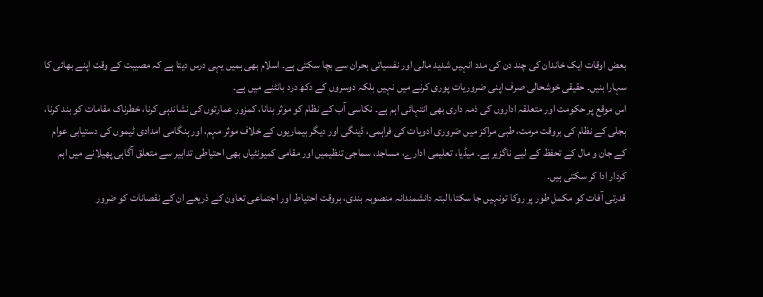بعض اوقات ایک خاندان کی چند دن کی مدد انہیں شدید مالی اور نفسیاتی بحران سے بچا سکتی ہے۔ اسلام بھی ہمیں یہی درس دیتا ہے کہ مصیبت کے وقت اپنے بھائی کا سہارا بنیں۔ حقیقی خوشحالی صرف اپنی ضروریات پوری کرنے میں نہیں بلکہ دوسروں کے دکھ درد بانٹنے میں ہے۔
اس موقع پر حکومت اور متعلقہ اداروں کی ذمہ داری بھی انتہائی اہم ہے۔ نکاسی آب کے نظام کو موثر بنانا، کمزور عمارتوں کی نشاندہی کرنا، خطرناک مقامات کو بند کرنا، بجلی کے نظام کی بروقت مرمت، طبی مراکز میں ضروری ادویات کی فراہمی، ڈینگی اور دیگر بیماریوں کے خلاف موثر مہم، اور ہنگامی امدادی ٹیموں کی دستیابی عوام کے جان و مال کے تحفظ کے لیے ناگزیر ہے۔ میڈیا، تعلیمی ادارے، مساجد، سماجی تنظیمیں اور مقامی کمیونٹیاں بھی احتیاطی تدابیر سے متعلق آگاہی پھیلانے میں اہم کردار ادا کر سکتی ہیں۔
قدرتی آفات کو مکمل طور پر روکا تونہیں جا سکتا،البتہ دانشمندانہ منصوبہ بندی، بروقت احتیاط اور اجتماعی تعاون کے ذریعے ان کے نقصانات کو ضرور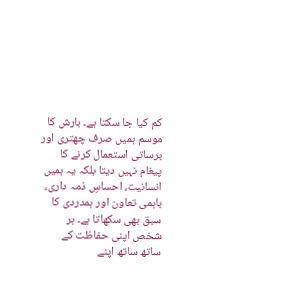کم کیا جا سکتا ہے۔ بارش کا موسم ہمیں صرف چھتری اور برساتی استعمال کرنے کا پیغام نہیں دیتا بلکہ یہ ہمیں انسانیت، احساسِ ذمہ داری، باہمی تعاون اور ہمدردی کا سبق بھی سکھاتا ہے۔ ہر شخص اپنی حفاظت کے ساتھ ساتھ اپنے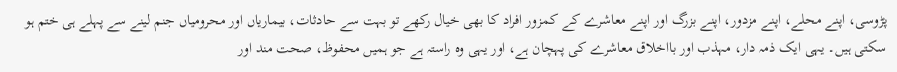پڑوسی، اپنے محلے، اپنے مزدور، اپنے بزرگ اور اپنے معاشرے کے کمزور افراد کا بھی خیال رکھے تو بہت سے حادثات، بیماریاں اور محرومیاں جنم لینے سے پہلے ہی ختم ہو سکتی ہیں۔ یہی ایک ذمہ دار، مہذب اور بااخلاق معاشرے کی پہچان ہے، اور یہی وہ راستہ ہے جو ہمیں محفوظ، صحت مند اور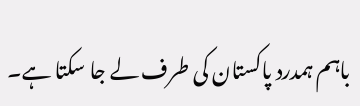باہم ہمدرد پاکستان کی طرف لے جا سکتا ہے۔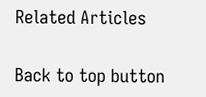Related Articles

Back to top button